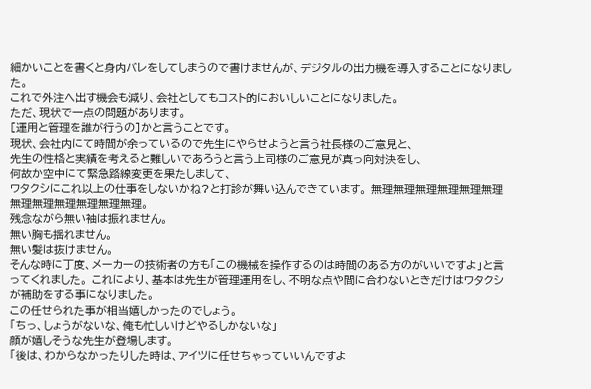細かいことを書くと身内バレをしてしまうので書けませんが、デジタルの出力機を導入することになりました。
これで外注へ出す機会も減り、会社としてもコスト的においしいことになりました。
ただ、現状で一点の問題があります。
[運用と管理を誰が行うの]かと言うことです。
現状、会社内にて時間が余っているので先生にやらせようと言う社長様のご意見と、
先生の性格と実績を考えると難しいであろうと言う上司様のご意見が真っ向対決をし、
何故か空中にて緊急路線変更を果たしまして、
ワタクシにこれ以上の仕事をしないかね?と打診が舞い込んできています。 無理無理無理無理無理無理無理無理無理無理無理無理。
残念ながら無い袖は振れません。
無い胸も揺れません。
無い髪は抜けません。
そんな時に丁度、メーカーの技術者の方も「この機械を操作するのは時間のある方のがいいですよ」と言ってくれました。 これにより、基本は先生が管理運用をし、不明な点や間に合わないときだけはワタクシが補助をする事になりました。
この任せられた事が相当嬉しかったのでしょう。
「ちっ、しょうがないな、俺も忙しいけどやるしかないな」
顔が嬉しそうな先生が登場します。
「後は、わからなかったりした時は、アイツに任せちゃっていいんですよ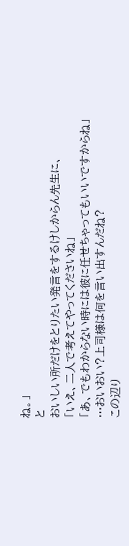ね。」
と
おいしい所だけをとりたい発言をするけしからん先生に、
「いえ、二人で考えてやってくださいね」
「あ、でもわからない時には彼に任せちゃってもいいですからね」
…おいおい?上司様は何を言い出すんだね?
この辺り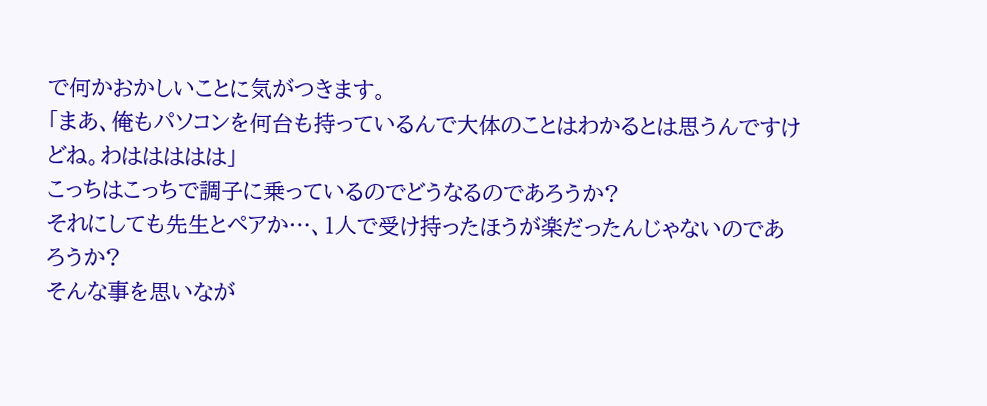で何かおかしいことに気がつきます。
「まあ、俺もパソコンを何台も持っているんで大体のことはわかるとは思うんですけどね。わははははは」
こっちはこっちで調子に乗っているのでどうなるのであろうか?
それにしても先生とペアか…、1人で受け持ったほうが楽だったんじゃないのであろうか?
そんな事を思いなが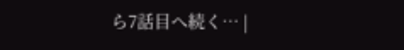ら7話目へ続く… |